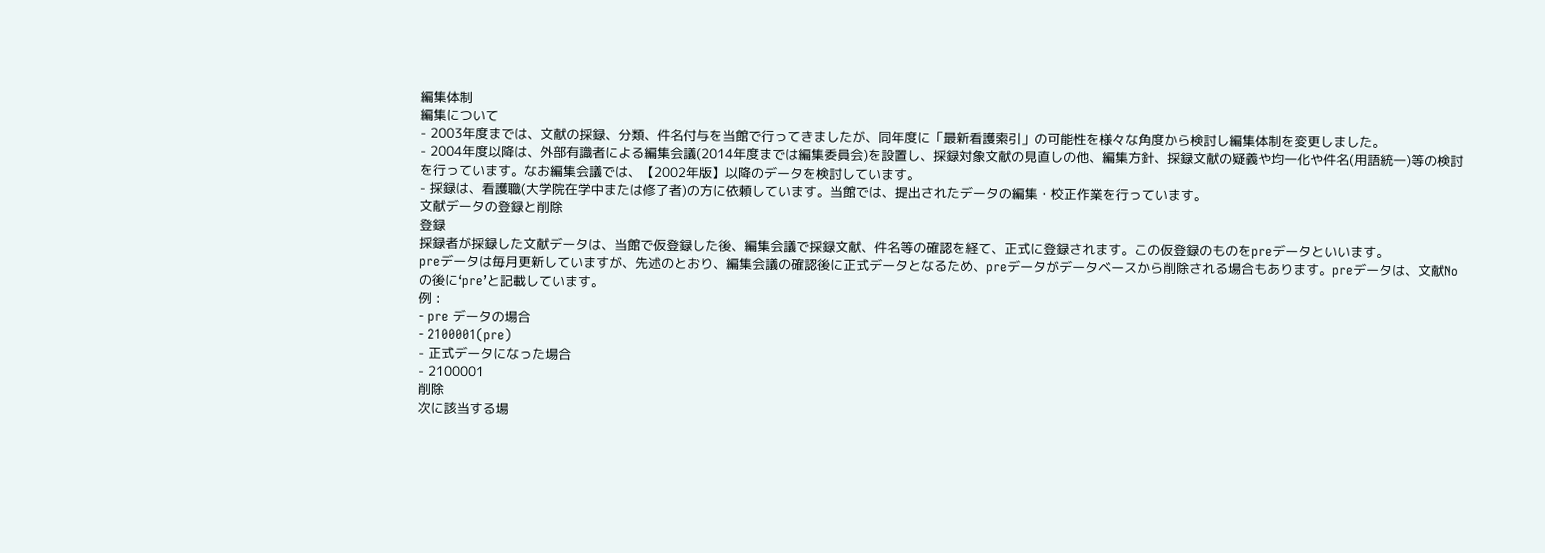編集体制
編集について
- 2003年度までは、文献の採録、分類、件名付与を当館で行ってきましたが、同年度に「最新看護索引」の可能性を様々な角度から検討し編集体制を変更しました。
- 2004年度以降は、外部有識者による編集会議(2014年度までは編集委員会)を設置し、採録対象文献の見直しの他、編集方針、採録文献の疑義や均一化や件名(用語統一)等の検討を行っています。なお編集会議では、【2002年版】以降のデータを検討しています。
- 採録は、看護職(大学院在学中または修了者)の方に依頼しています。当館では、提出されたデータの編集・校正作業を行っています。
文献データの登録と削除
登録
採録者が採録した文献データは、当館で仮登録した後、編集会議で採録文献、件名等の確認を経て、正式に登録されます。この仮登録のものをpreデータといいます。
preデータは毎月更新していますが、先述のとおり、編集会議の確認後に正式データとなるため、preデータがデータベースから削除される場合もあります。preデータは、文献Noの後に‘pre’と記載しています。
例 :
- pre データの場合
- 2100001(pre)
- 正式データになった場合
- 2100001
削除
次に該当する場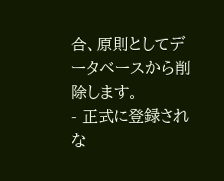合、原則としてデータベースから削除します。
- 正式に登録されな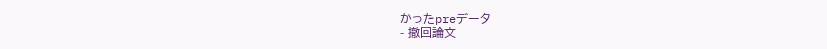かったpreデータ
- 撤回論文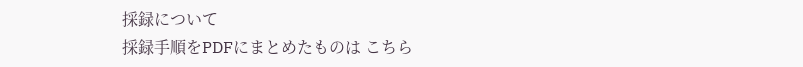採録について
採録手順をPDFにまとめたものは こちら